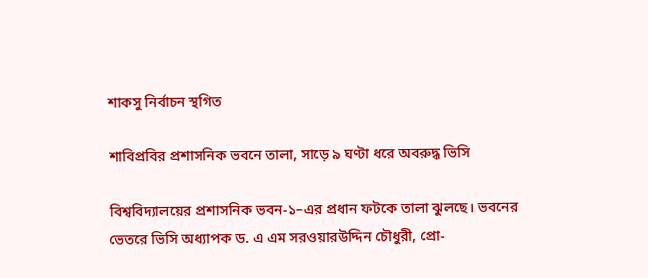শাকসু নির্বাচন স্থগিত

শাবিপ্রবির প্রশাসনিক ভবনে তালা, সাড়ে ৯ ঘণ্টা ধরে অবরুদ্ধ ভিসি

বিশ্ববিদ্যালয়ের প্রশাসনিক ভবন-১–এর প্রধান ফটকে তালা ঝুলছে। ভবনের ভেতরে ভিসি অধ্যাপক ড. এ এম সরওয়ারউদ্দিন চৌধুরী, প্রো-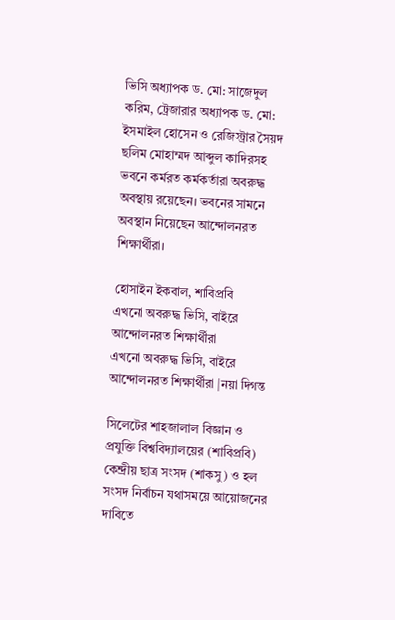ভিসি অধ্যাপক ড. মো: সাজেদুল করিম, ট্রেজারার অধ্যাপক ড. মো: ইসমাইল হোসেন ও রেজিস্ট্রার সৈয়দ ছলিম মোহাম্মদ আব্দুল কাদিরসহ ভবনে কর্মরত কর্মকর্তারা অবরুদ্ধ অবস্থায় রয়েছেন। ভবনের সামনে অবস্থান নিয়েছেন আন্দোলনরত শিক্ষার্থীরা।

হোসাইন ইকবাল, শাবিপ্রবি
এখনো অবরুদ্ধ ভিসি, বাইরে আন্দোলনরত শিক্ষার্থীরা
এখনো অবরুদ্ধ ভিসি, বাইরে আন্দোলনরত শিক্ষার্থীরা |নয়া দিগন্ত

সিলেটের শাহজালাল বিজ্ঞান ও প্রযুক্তি বিশ্ববিদ্যালয়ের (শাবিপ্রবি) কেন্দ্রীয় ছাত্র সংসদ (শাকসু) ও হল সংসদ নির্বাচন যথাসময়ে আয়োজনের দাবিতে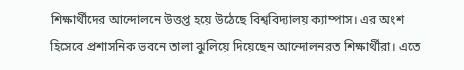শিক্ষার্থীদের আন্দোলনে উত্তপ্ত হয়ে উঠেছে বিশ্ববিদ্যালয় ক্যাম্পাস। এর অংশ হিসেবে প্রশাসনিক ভবনে তালা ঝুলিয়ে দিয়েছেন আন্দোলনরত শিক্ষার্থীরা। এতে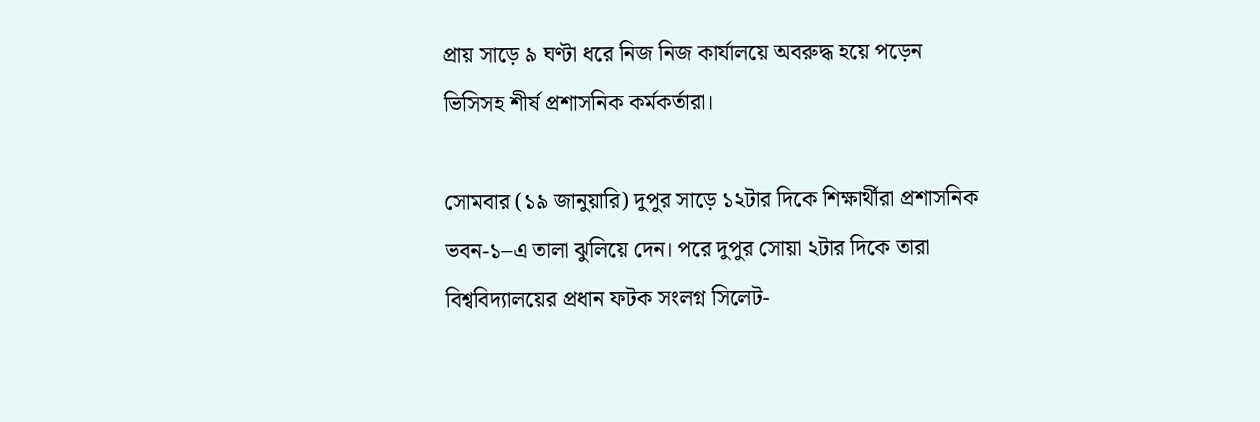প্রায় সাড়ে ৯ ঘণ্টা ধরে নিজ নিজ কার্যালয়ে অবরুদ্ধ হয়ে পড়েন ভিসিসহ শীর্ষ প্রশাসনিক কর্মকর্তারা।

সোমবার (১৯ জানুয়ারি) দুপুর সাড়ে ১২টার দিকে শিক্ষার্থীরা প্রশাসনিক ভবন-১–এ তালা ঝুলিয়ে দেন। পরে দুপুর সোয়া ২টার দিকে তারা বিশ্ববিদ্যালয়ের প্রধান ফটক সংলগ্ন সিলেট-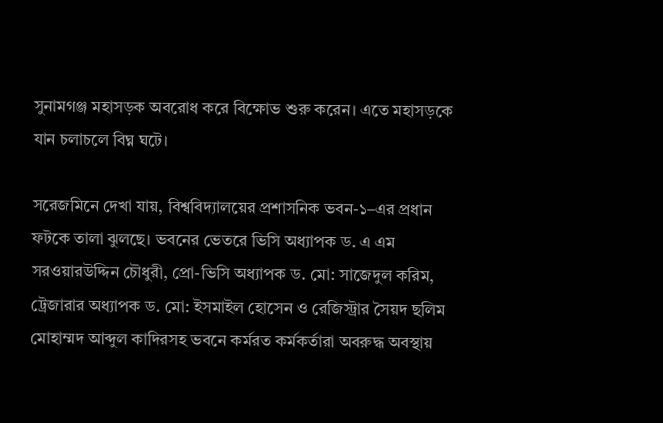সুনামগঞ্জ মহাসড়ক অবরোধ করে বিক্ষোভ শুরু করেন। এতে মহাসড়কে যান চলাচলে বিঘ্ন ঘটে।

সরেজমিনে দেখা যায়, বিশ্ববিদ্যালয়ের প্রশাসনিক ভবন-১–এর প্রধান ফটকে তালা ঝুলছে। ভবনের ভেতরে ভিসি অধ্যাপক ড. এ এম সরওয়ারউদ্দিন চৌধুরী, প্রো-ভিসি অধ্যাপক ড. মো: সাজেদুল করিম, ট্রেজারার অধ্যাপক ড. মো: ইসমাইল হোসেন ও রেজিস্ট্রার সৈয়দ ছলিম মোহাম্মদ আব্দুল কাদিরসহ ভবনে কর্মরত কর্মকর্তারা অবরুদ্ধ অবস্থায়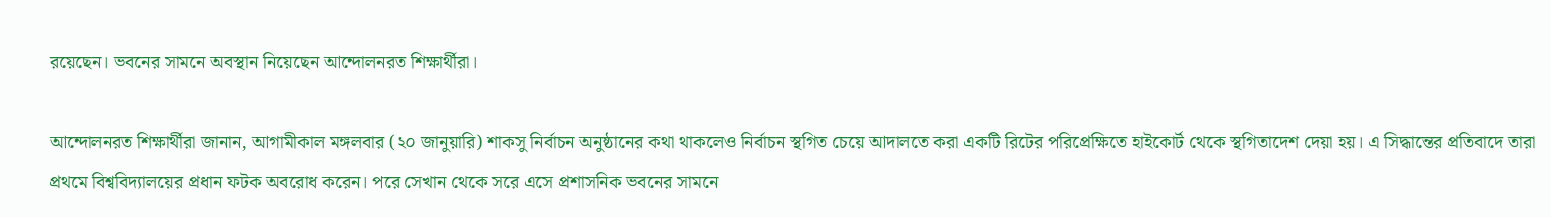রয়েছেন। ভবনের সামনে অবস্থান নিয়েছেন আন্দোলনরত শিক্ষার্থীরা।

আন্দোলনরত শিক্ষার্থীরা জানান, আগামীকাল মঙ্গলবার (২০ জানুয়ারি) শাকসু নির্বাচন অনুষ্ঠানের কথা থাকলেও নির্বাচন স্থগিত চেয়ে আদালতে করা একটি রিটের পরিপ্রেক্ষিতে হাইকোর্ট থেকে স্থগিতাদেশ দেয়া হয়। এ সিদ্ধান্তের প্রতিবাদে তারা প্রথমে বিশ্ববিদ্যালয়ের প্রধান ফটক অবরোধ করেন। পরে সেখান থেকে সরে এসে প্রশাসনিক ভবনের সামনে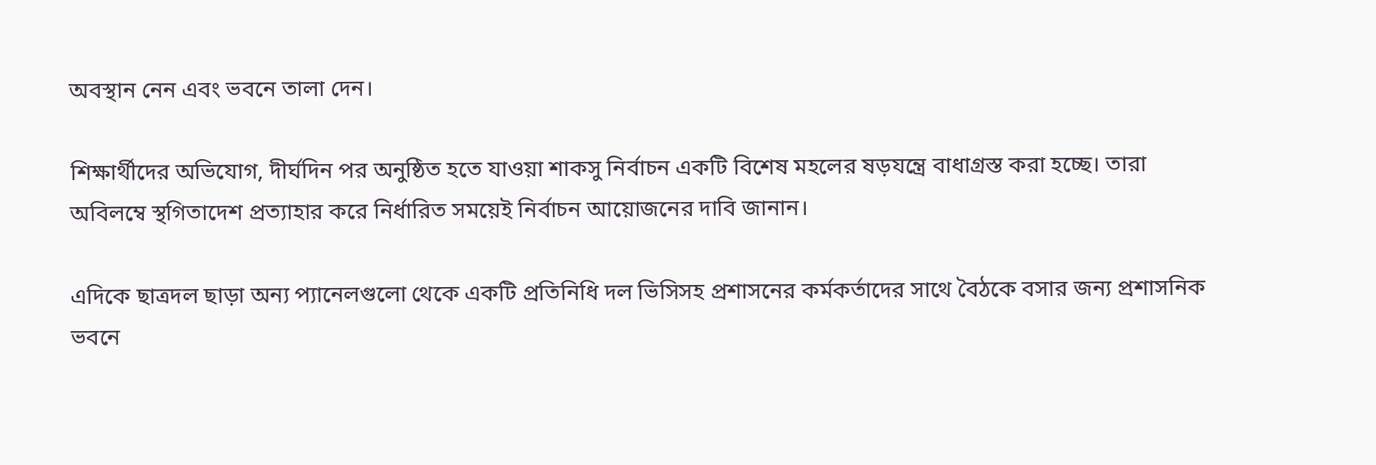অবস্থান নেন এবং ভবনে তালা দেন।

শিক্ষার্থীদের অভিযোগ, দীর্ঘদিন পর অনুষ্ঠিত হতে যাওয়া শাকসু নির্বাচন একটি বিশেষ মহলের ষড়যন্ত্রে বাধাগ্রস্ত করা হচ্ছে। তারা অবিলম্বে স্থগিতাদেশ প্রত্যাহার করে নির্ধারিত সময়েই নির্বাচন আয়োজনের দাবি জানান।

এদিকে ছাত্রদল ছাড়া অন্য প্যানেলগুলো থেকে একটি প্রতিনিধি দল ভিসিসহ প্রশাসনের কর্মকর্তাদের সাথে বৈঠকে বসার জন্য প্রশাসনিক ভবনে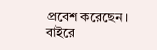প্রবেশ করেছেন। বাইরে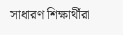সাধারণ শিক্ষার্থীরা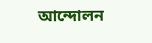আন্দোলন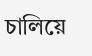চালিয়ে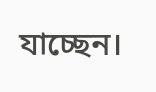যাচ্ছেন।